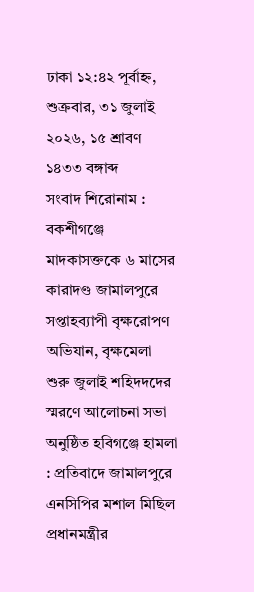ঢাকা ১২:৪২ পূর্বাহ্ন, শুক্রবার, ৩১ জুলাই ২০২৬, ১৫ শ্রাবণ ১৪৩৩ বঙ্গাব্দ
সংবাদ শিরোনাম :
বকশীগঞ্জে মাদকাসক্তকে ৬ মাসের কারাদণ্ড জামালপুরে সপ্তাহব্যাপী বৃক্ষরোপণ অভিযান, বৃক্ষমেলা শুরু জুলাই শহিদদদের স্মরণে আলোচনা সভা অনুষ্ঠিত হবিগঞ্জে হামলা : প্রতিবাদে জামালপুরে এনসিপির মশাল মিছিল প্রধানমন্ত্রীর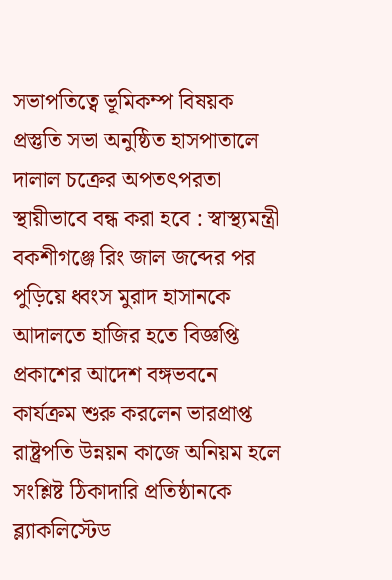সভাপতিত্বে ভূমিকম্প বিষয়ক প্রস্তুতি সভা অনুষ্ঠিত হাসপাতালে দালাল চক্রের অপতৎপরতা স্থায়ীভাবে বন্ধ করা হবে : স্বাস্থ্যমন্ত্রী বকশীগঞ্জে রিং জাল জব্দের পর পুড়িয়ে ধ্বংস মুরাদ হাসানকে আদালতে হাজির হতে বিজ্ঞপ্তি প্রকাশের আদেশ বঙ্গভবনে কার্যক্রম শুরু করলেন ভারপ্রাপ্ত রাষ্ট্রপতি উন্নয়ন কাজে অনিয়ম হলে সংশ্লিষ্ট ঠিকাদারি প্রতিষ্ঠানকে ব্ল্যাকলিস্টেড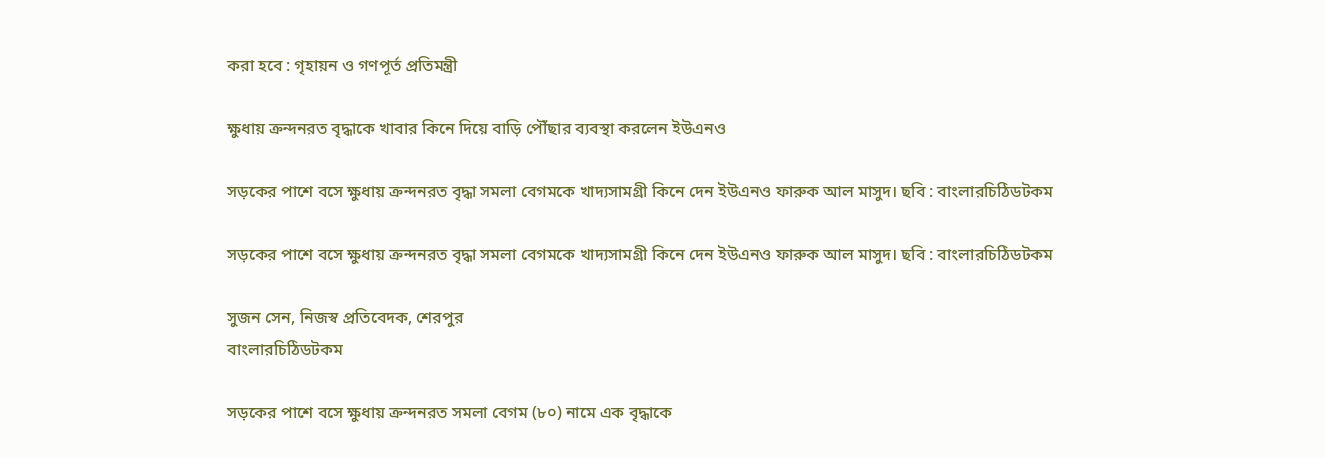করা হবে : গৃহায়ন ও গণপূর্ত প্রতিমন্ত্রী

ক্ষুধায় ক্রন্দনরত বৃদ্ধাকে খাবার কিনে দিয়ে বাড়ি পৌঁছার ব্যবস্থা করলেন ইউএনও

সড়কের পাশে বসে ক্ষুধায় ক্রন্দনরত বৃদ্ধা সমলা বেগমকে খাদ্যসামগ্রী কিনে দেন ইউএনও ফারুক আল মাসুদ। ছবি : বাংলারচিঠিডটকম

সড়কের পাশে বসে ক্ষুধায় ক্রন্দনরত বৃদ্ধা সমলা বেগমকে খাদ্যসামগ্রী কিনে দেন ইউএনও ফারুক আল মাসুদ। ছবি : বাংলারচিঠিডটকম

সুজন সেন, নিজস্ব প্রতিবেদক, শেরপুর
বাংলারচিঠিডটকম

সড়কের পাশে বসে ক্ষুধায় ক্রন্দনরত সমলা বেগম (৮০) নামে এক বৃদ্ধাকে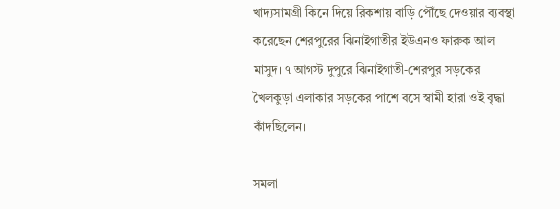খাদ্যসামগ্রী কিনে দিয়ে রিকশায় বাড়ি পৌঁছে দেওয়ার ব্যবস্থা করেছেন শেরপুরের ঝিনাইগাতীর ইউএনও ফারুক আল মাসুদ। ৭ আগস্ট দুপুরে ঝিনাইগাতী-শেরপুর সড়কের খৈলকুড়া এলাকার সড়কের পাশে বসে স্বামী হারা ওই বৃদ্ধা কাঁদছিলেন।

সমলা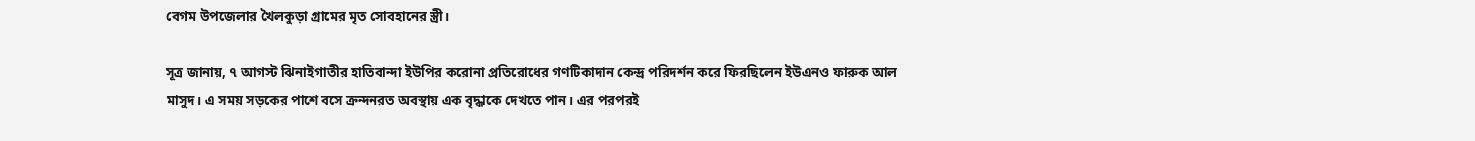বেগম উপজেলার খৈলকুড়া গ্রামের মৃত সোবহানের স্ত্রী।

সূত্র জানায়, ৭ আগস্ট ঝিনাইগাতীর হাতিবান্দা ইউপির করোনা প্রতিরোধের গণটিকাদান কেন্দ্র পরিদর্শন করে ফিরছিলেন ইউএনও ফারুক আল মাসুদ। এ সময় সড়কের পাশে বসে ক্রন্দনরত অবস্থায় এক বৃদ্ধাকে দেখতে পান। এর পরপরই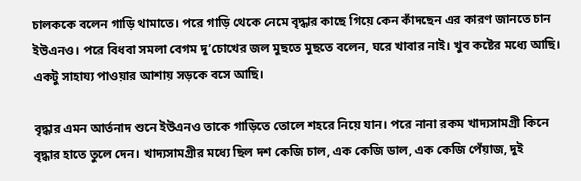চালককে বলেন গাড়ি থামাতে। পরে গাড়ি থেকে নেমে বৃদ্ধার কাছে গিয়ে কেন কাঁদছেন এর কারণ জানতে চান ইউএনও। পরে বিধবা সমলা বেগম দু’চোখের জল মুছতে মুছতে বলেন, ঘরে খাবার নাই। খুব কষ্টের মধ্যে আছি। একটু সাহায্য পাওয়ার আশায় সড়কে বসে আছি।

বৃদ্ধার এমন আর্তনাদ শুনে ইউএনও তাকে গাড়িতে তোলে শহরে নিয়ে যান। পরে নানা রকম খাদ্যসামগ্রী কিনে বৃদ্ধার হাতে তুলে দেন। খাদ্যসামগ্রীর মধ্যে ছিল দশ কেজি চাল, এক কেজি ডাল, এক কেজি পেঁয়াজ, দুই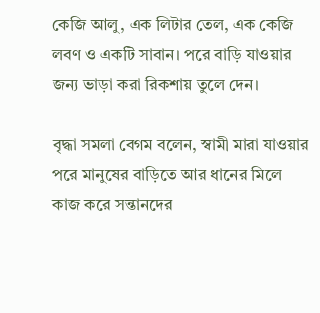কেজি আলু, এক লিটার তেল, এক কেজি লবণ ও একটি সাবান। পরে বাড়ি যাওয়ার জন্য ভাড়া করা রিকশায় তুলে দেন।

বৃদ্ধা সমলা বেগম বলেন, স্বামী মারা যাওয়ার পরে মানুষের বাড়িতে আর ধানের মিলে কাজ করে সন্তানদের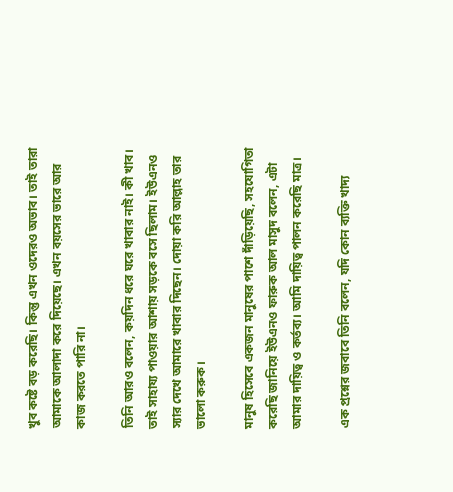খুব কষ্টে বড় করেছি। কিন্তু এখন ওদেরও অভাব। তাই তারা আমাকে আলাদা করে দিয়েছে। এখন বয়সের ভারে আর কাজ করতে পারি না।

তিনি আরও বলেন, কয়দিন ধরে ঘরে খাবার নাই। কী খাব। তাই সাহায্য পাওয়ার আশায় সড়কে বসে ছিলাম। ইউএনও স্যার দেখে আমারে খাবার দিছেন। দোয়া করি আল্লাহ তার ভালো করুক।

মানুষ হিসেবে একজন মানুষের পাশে দাঁড়িয়েছি, সহযোগিতা করেছি জানিয়ে ইউএনও ফারুক আল মাসুদ বলেন, এটা আমার দায়িত্ব ও কর্তব্য। আমি দায়িত্ব পালন করেছি মাত্র।

এক প্রশ্নের জবাবে তিনি বলেন, যদি কোন ব্যক্তি খাদ্য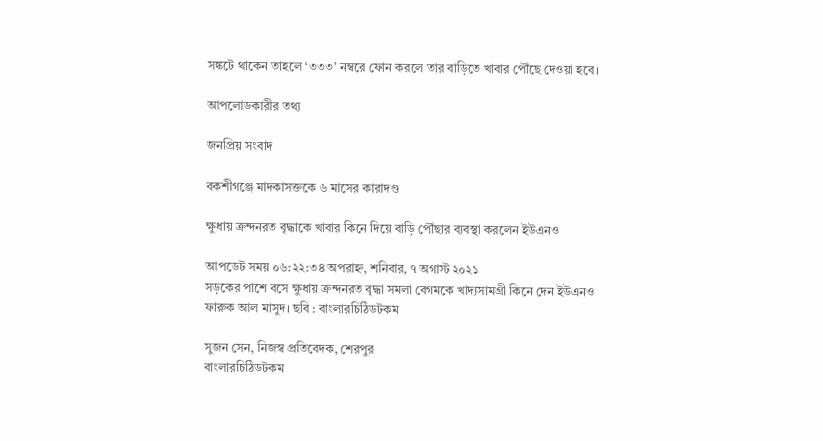সঙ্কটে থাকেন তাহলে ‘৩৩৩’ নম্বরে ফোন করলে তার বাড়িতে খাবার পৌঁছে দেওয়া হবে।

আপলোডকারীর তথ্য

জনপ্রিয় সংবাদ

বকশীগঞ্জে মাদকাসক্তকে ৬ মাসের কারাদণ্ড

ক্ষুধায় ক্রন্দনরত বৃদ্ধাকে খাবার কিনে দিয়ে বাড়ি পৌঁছার ব্যবস্থা করলেন ইউএনও

আপডেট সময় ০৬:২২:৩৪ অপরাহ্ন, শনিবার, ৭ অগাস্ট ২০২১
সড়কের পাশে বসে ক্ষুধায় ক্রন্দনরত বৃদ্ধা সমলা বেগমকে খাদ্যসামগ্রী কিনে দেন ইউএনও ফারুক আল মাসুদ। ছবি : বাংলারচিঠিডটকম

সুজন সেন, নিজস্ব প্রতিবেদক, শেরপুর
বাংলারচিঠিডটকম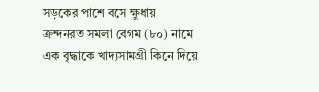সড়কের পাশে বসে ক্ষুধায় ক্রন্দনরত সমলা বেগম (৮০) নামে এক বৃদ্ধাকে খাদ্যসামগ্রী কিনে দিয়ে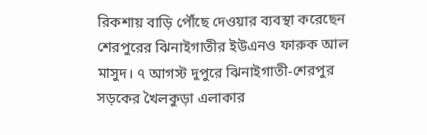রিকশায় বাড়ি পৌঁছে দেওয়ার ব্যবস্থা করেছেন শেরপুরের ঝিনাইগাতীর ইউএনও ফারুক আল মাসুদ। ৭ আগস্ট দুপুরে ঝিনাইগাতী-শেরপুর সড়কের খৈলকুড়া এলাকার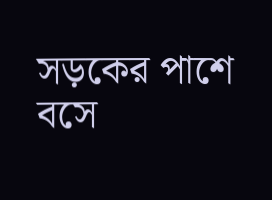সড়কের পাশে বসে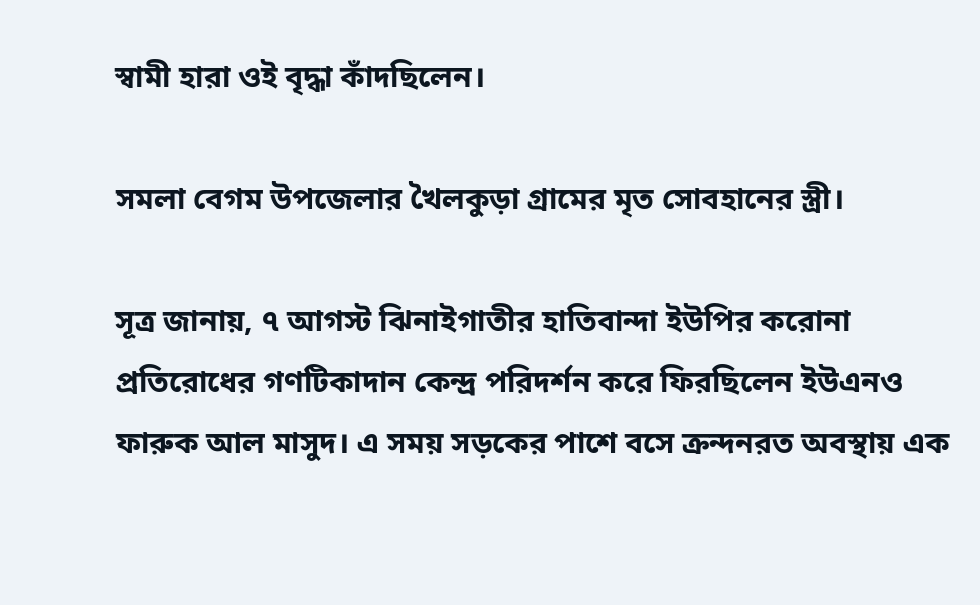স্বামী হারা ওই বৃদ্ধা কাঁদছিলেন।

সমলা বেগম উপজেলার খৈলকুড়া গ্রামের মৃত সোবহানের স্ত্রী।

সূত্র জানায়, ৭ আগস্ট ঝিনাইগাতীর হাতিবান্দা ইউপির করোনা প্রতিরোধের গণটিকাদান কেন্দ্র পরিদর্শন করে ফিরছিলেন ইউএনও ফারুক আল মাসুদ। এ সময় সড়কের পাশে বসে ক্রন্দনরত অবস্থায় এক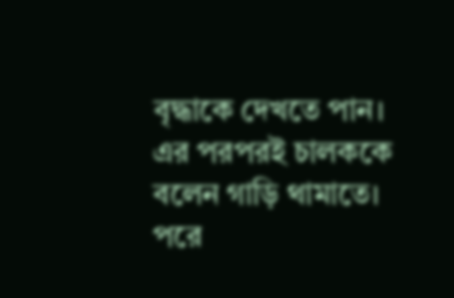বৃদ্ধাকে দেখতে পান। এর পরপরই চালককে বলেন গাড়ি থামাতে। পরে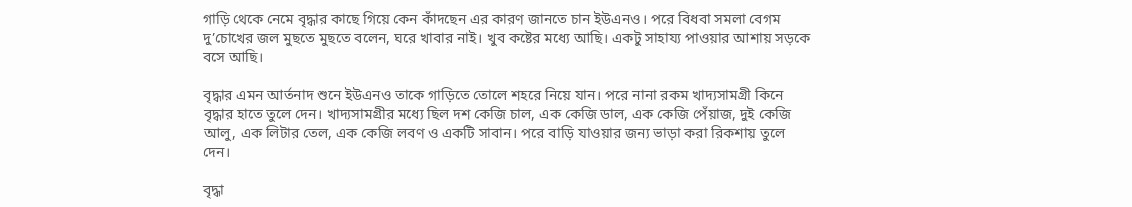গাড়ি থেকে নেমে বৃদ্ধার কাছে গিয়ে কেন কাঁদছেন এর কারণ জানতে চান ইউএনও। পরে বিধবা সমলা বেগম দু’চোখের জল মুছতে মুছতে বলেন, ঘরে খাবার নাই। খুব কষ্টের মধ্যে আছি। একটু সাহায্য পাওয়ার আশায় সড়কে বসে আছি।

বৃদ্ধার এমন আর্তনাদ শুনে ইউএনও তাকে গাড়িতে তোলে শহরে নিয়ে যান। পরে নানা রকম খাদ্যসামগ্রী কিনে বৃদ্ধার হাতে তুলে দেন। খাদ্যসামগ্রীর মধ্যে ছিল দশ কেজি চাল, এক কেজি ডাল, এক কেজি পেঁয়াজ, দুই কেজি আলু, এক লিটার তেল, এক কেজি লবণ ও একটি সাবান। পরে বাড়ি যাওয়ার জন্য ভাড়া করা রিকশায় তুলে দেন।

বৃদ্ধা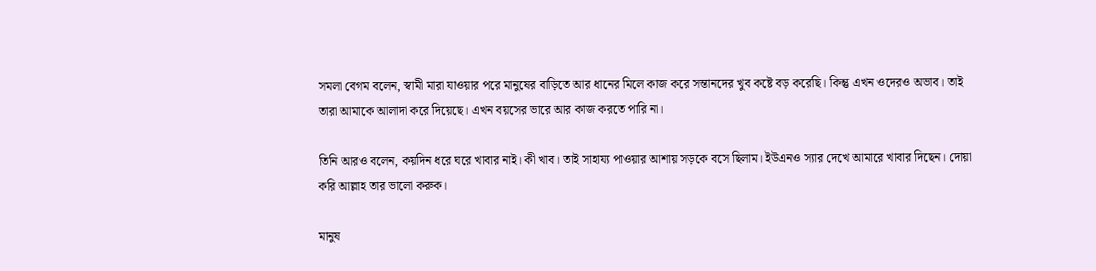সমলা বেগম বলেন, স্বামী মারা যাওয়ার পরে মানুষের বাড়িতে আর ধানের মিলে কাজ করে সন্তানদের খুব কষ্টে বড় করেছি। কিন্তু এখন ওদেরও অভাব। তাই তারা আমাকে আলাদা করে দিয়েছে। এখন বয়সের ভারে আর কাজ করতে পারি না।

তিনি আরও বলেন, কয়দিন ধরে ঘরে খাবার নাই। কী খাব। তাই সাহায্য পাওয়ার আশায় সড়কে বসে ছিলাম। ইউএনও স্যার দেখে আমারে খাবার দিছেন। দোয়া করি আল্লাহ তার ভালো করুক।

মানুষ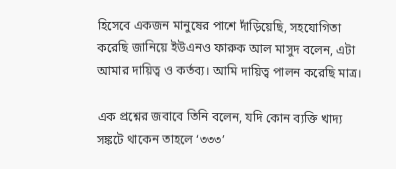হিসেবে একজন মানুষের পাশে দাঁড়িয়েছি, সহযোগিতা করেছি জানিয়ে ইউএনও ফারুক আল মাসুদ বলেন, এটা আমার দায়িত্ব ও কর্তব্য। আমি দায়িত্ব পালন করেছি মাত্র।

এক প্রশ্নের জবাবে তিনি বলেন, যদি কোন ব্যক্তি খাদ্য সঙ্কটে থাকেন তাহলে ‘৩৩৩’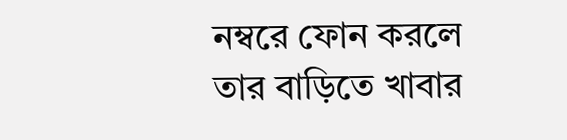নম্বরে ফোন করলে তার বাড়িতে খাবার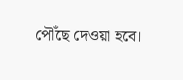পৌঁছে দেওয়া হবে।